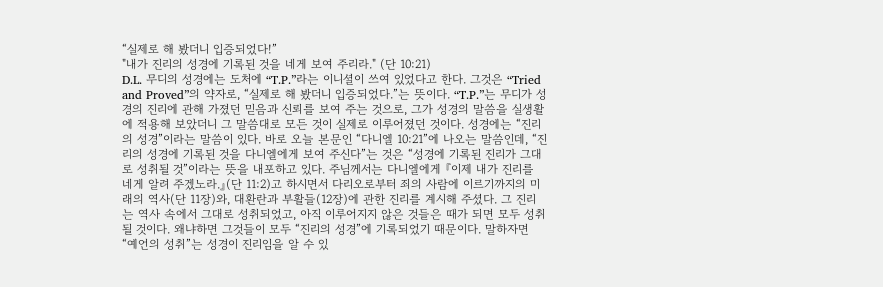“실제로 해 봤더니 입증되었다!”
"내가 진리의 성경에 기록된 것을 네게 보여 주리라." (단 10:21)
D.L. 무디의 성경에는 도처에 “T.P.”라는 이니셜이 쓰여 있었다고 한다. 그것은 “Tried and Proved”의 약자로, “실제로 해 봤더니 입증되었다.”는 뜻이다. “T.P.”는 무디가 성경의 진리에 관해 가졌던 믿음과 신뢰를 보여 주는 것으로, 그가 성경의 말씀을 실생활에 적용해 보았더니 그 말씀대로 모든 것이 실제로 이루어졌던 것이다. 성경에는 “진리의 성경”이라는 말씀이 있다. 바로 오늘 본문인 “다니엘 10:21”에 나오는 말씀인데, “진리의 성경에 기록된 것을 다니엘에게 보여 주신다”는 것은 “성경에 기록된 진리가 그대로 성취될 것”이라는 뜻을 내포하고 있다. 주님께서는 다니엘에게 『이제 내가 진리를 네게 알려 주겠노라.』(단 11:2)고 하시면서 다리오로부터 죄의 사람에 이르기까지의 미래의 역사(단 11장)와, 대환란과 부활들(12장)에 관한 진리를 계시해 주셨다. 그 진리는 역사 속에서 그대로 성취되었고, 아직 이루어지지 않은 것들은 때가 되면 모두 성취될 것이다. 왜냐하면 그것들이 모두 “진리의 성경”에 기록되었기 때문이다. 말하자면 “예언의 성취”는 성경이 진리임을 알 수 있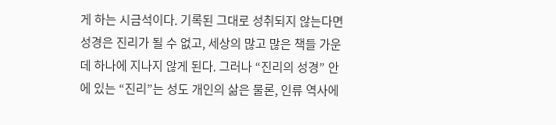게 하는 시금석이다. 기록된 그대로 성취되지 않는다면 성경은 진리가 될 수 없고, 세상의 많고 많은 책들 가운데 하나에 지나지 않게 된다. 그러나 “진리의 성경” 안에 있는 “진리”는 성도 개인의 삶은 물론, 인류 역사에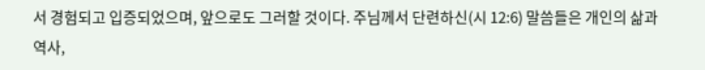서 경험되고 입증되었으며, 앞으로도 그러할 것이다. 주님께서 단련하신(시 12:6) 말씀들은 개인의 삶과 역사,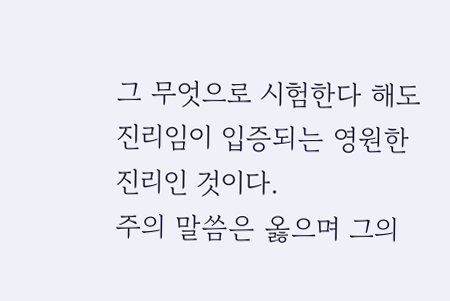그 무엇으로 시험한다 해도 진리임이 입증되는 영원한 진리인 것이다.
주의 말씀은 옳으며 그의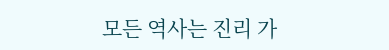모든 역사는 진리 가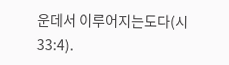운데서 이루어지는도다(시 33:4).